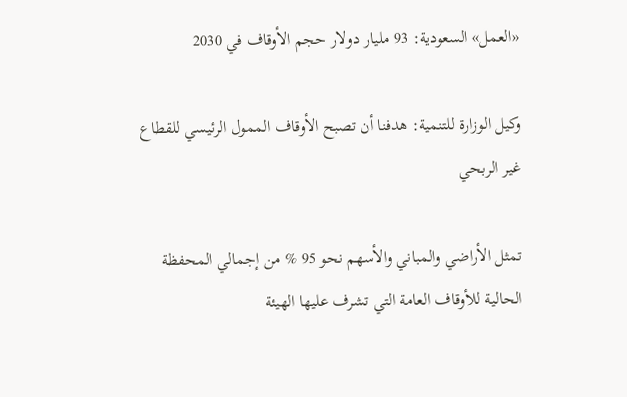«العمل» السعودية: 93 مليار دولار حجم الأوقاف في 2030

وكيل الوزارة للتنمية: هدفنا أن تصبح الأوقاف الممول الرئيسي للقطاع غير الربحي

تمثل الأراضي والمباني والأسهم نحو 95 % من إجمالي المحفظة الحالية للأوقاف العامة التي تشرف عليها الهيئة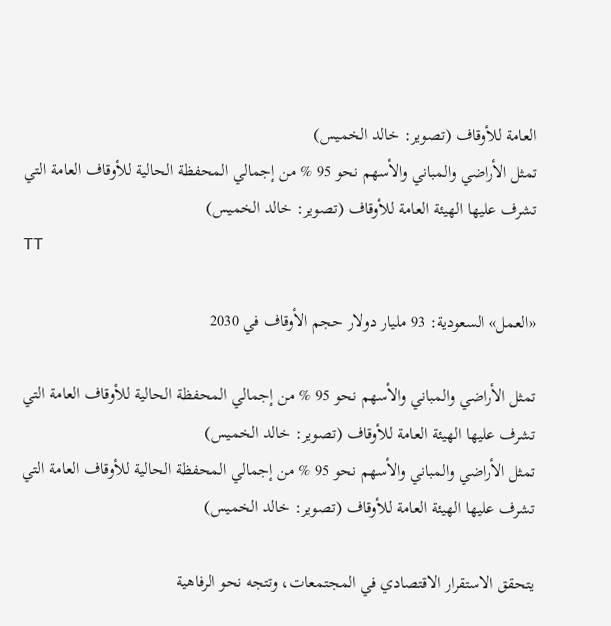العامة للأوقاف (تصوير: خالد الخميس)
تمثل الأراضي والمباني والأسهم نحو 95 % من إجمالي المحفظة الحالية للأوقاف العامة التي تشرف عليها الهيئة العامة للأوقاف (تصوير: خالد الخميس)
TT

«العمل» السعودية: 93 مليار دولار حجم الأوقاف في 2030

تمثل الأراضي والمباني والأسهم نحو 95 % من إجمالي المحفظة الحالية للأوقاف العامة التي تشرف عليها الهيئة العامة للأوقاف (تصوير: خالد الخميس)
تمثل الأراضي والمباني والأسهم نحو 95 % من إجمالي المحفظة الحالية للأوقاف العامة التي تشرف عليها الهيئة العامة للأوقاف (تصوير: خالد الخميس)

يتحقق الاستقرار الاقتصادي في المجتمعات، وتتجه نحو الرفاهية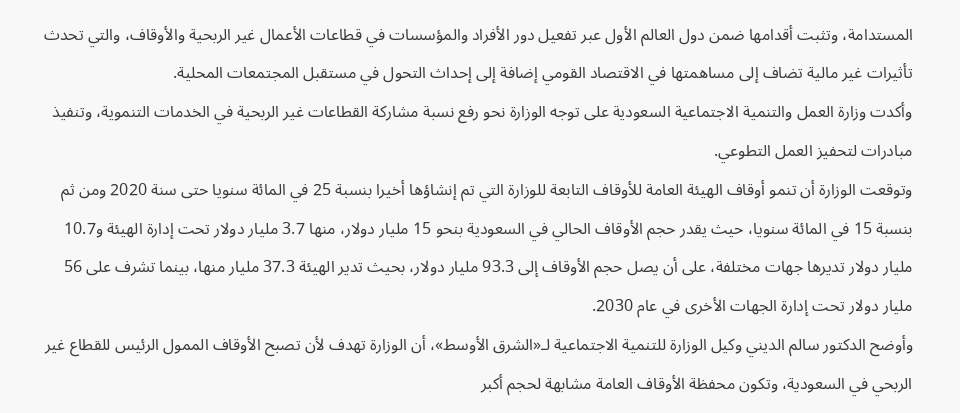المستدامة، وتثبت أقدامها ضمن دول العالم الأول عبر تفعيل دور الأفراد والمؤسسات في قطاعات الأعمال غير الربحية والأوقاف، والتي تحدث تأثيرات غير مالية تضاف إلى مساهمتها في الاقتصاد القومي إضافة إلى إحداث التحول في مستقبل المجتمعات المحلية.
وأكدت وزارة العمل والتنمية الاجتماعية السعودية على توجه الوزارة نحو رفع نسبة مشاركة القطاعات غير الربحية في الخدمات التنموية، وتنفيذ مبادرات لتحفيز العمل التطوعي.
وتوقعت الوزارة أن تنمو أوقاف الهيئة العامة للأوقاف التابعة للوزارة التي تم إنشاؤها أخيرا بنسبة 25 في المائة سنويا حتى سنة 2020 ومن ثم بنسبة 15 في المائة سنويا، حيث يقدر حجم الأوقاف الحالي في السعودية بنحو 15 مليار دولار، منها 3.7 مليار دولار تحت إدارة الهيئة و10.7 مليار دولار تديرها جهات مختلفة، على أن يصل حجم الأوقاف إلى 93.3 مليار دولار، بحيث تدير الهيئة 37.3 مليار منها، بينما تشرف على 56 مليار دولار تحت إدارة الجهات الأخرى في عام 2030.
وأوضح الدكتور سالم الديني وكيل الوزارة للتنمية الاجتماعية لـ«الشرق الأوسط»، أن الوزارة تهدف لأن تصبح الأوقاف الممول الرئيس للقطاع غير الربحي في السعودية، وتكون محفظة الأوقاف العامة مشابهة لحجم أكبر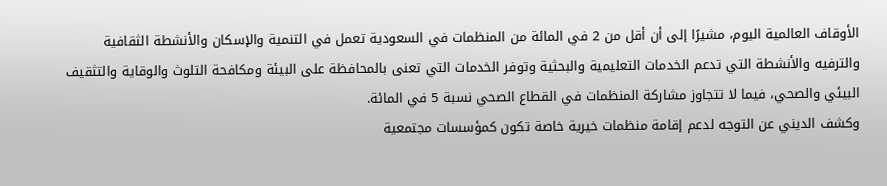الأوقاف العالمية اليوم، مشيرًا إلى أن أقل من 2 في المائة من المنظمات في السعودية تعمل في التنمية والإسكان والأنشطة الثقافية والترفيه والأنشطة التي تدعم الخدمات التعليمية والبحثية وتوفر الخدمات التي تعنى بالمحافظة على البيئة ومكافحة التلوث والوقاية والتثقيف البيئي والصحي، فيما لا تتجاوز مشاركة المنظمات في القطاع الصحي نسبة 5 في المائة.
وكشف الديني عن التوجه لدعم إقامة منظمات خيرية خاصة تكون كمؤسسات مجتمعية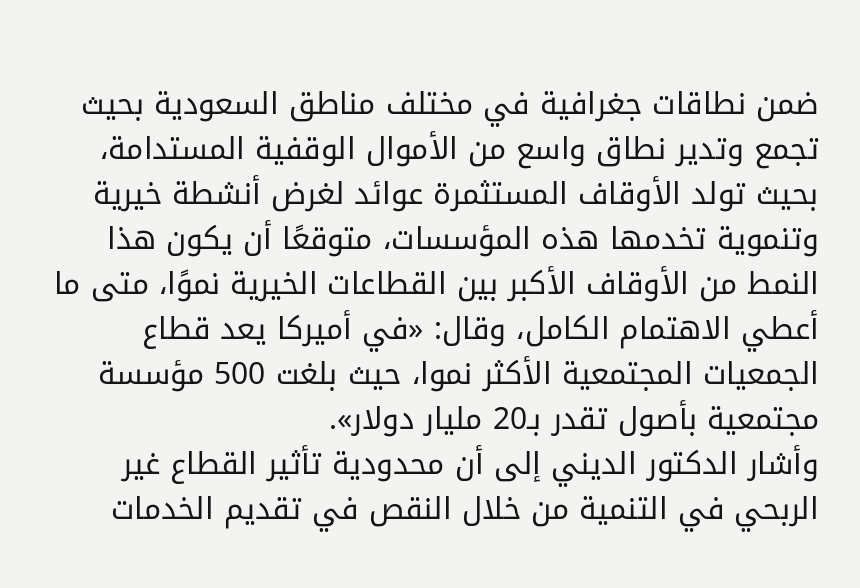ضمن نطاقات جغرافية في مختلف مناطق السعودية بحيث تجمع وتدير نطاق واسع من الأموال الوقفية المستدامة، بحيث تولد الأوقاف المستثمرة عوائد لغرض أنشطة خيرية وتنموية تخدمها هذه المؤسسات، متوقعًا أن يكون هذا النمط من الأوقاف الأكبر بين القطاعات الخيرية نموًا، متى ما أعطي الاهتمام الكامل، وقال: «في أميركا يعد قطاع الجمعيات المجتمعية الأكثر نموا، حيث بلغت 500 مؤسسة مجتمعية بأصول تقدر بـ20 مليار دولار».
وأشار الدكتور الديني إلى أن محدودية تأثير القطاع غير الربحي في التنمية من خلال النقص في تقديم الخدمات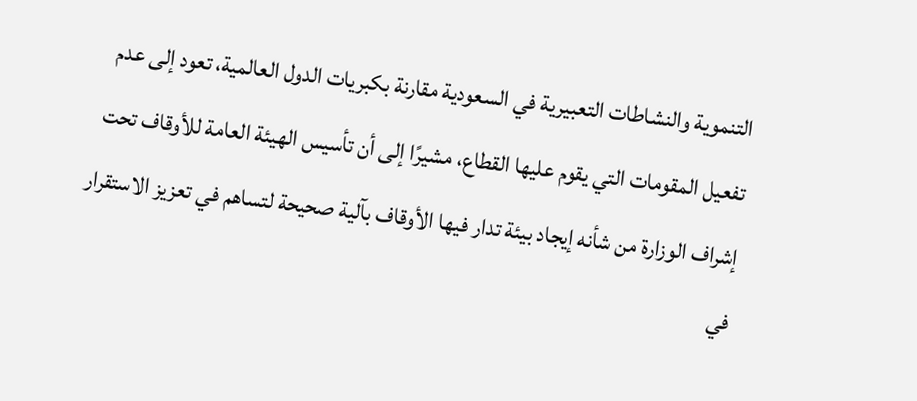التنموية والنشاطات التعبيرية في السعودية مقارنة بكبريات الدول العالمية، تعود إلى عدم تفعيل المقومات التي يقوم عليها القطاع، مشيرًا إلى أن تأسيس الهيئة العامة للأوقاف تحت إشراف الوزارة من شأنه إيجاد بيئة تدار فيها الأوقاف بآلية صحيحة لتساهم في تعزيز الاستقرار في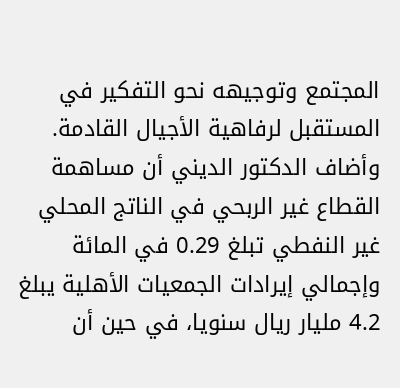المجتمع وتوجيهه نحو التفكير في المستقبل لرفاهية الأجيال القادمة.
وأضاف الدكتور الديني أن مساهمة القطاع غير الربحي في الناتج المحلي غير النفطي تبلغ 0.29 في المائة وإجمالي إيرادات الجمعيات الأهلية يبلغ 4.2 مليار ريال سنويا، في حين أن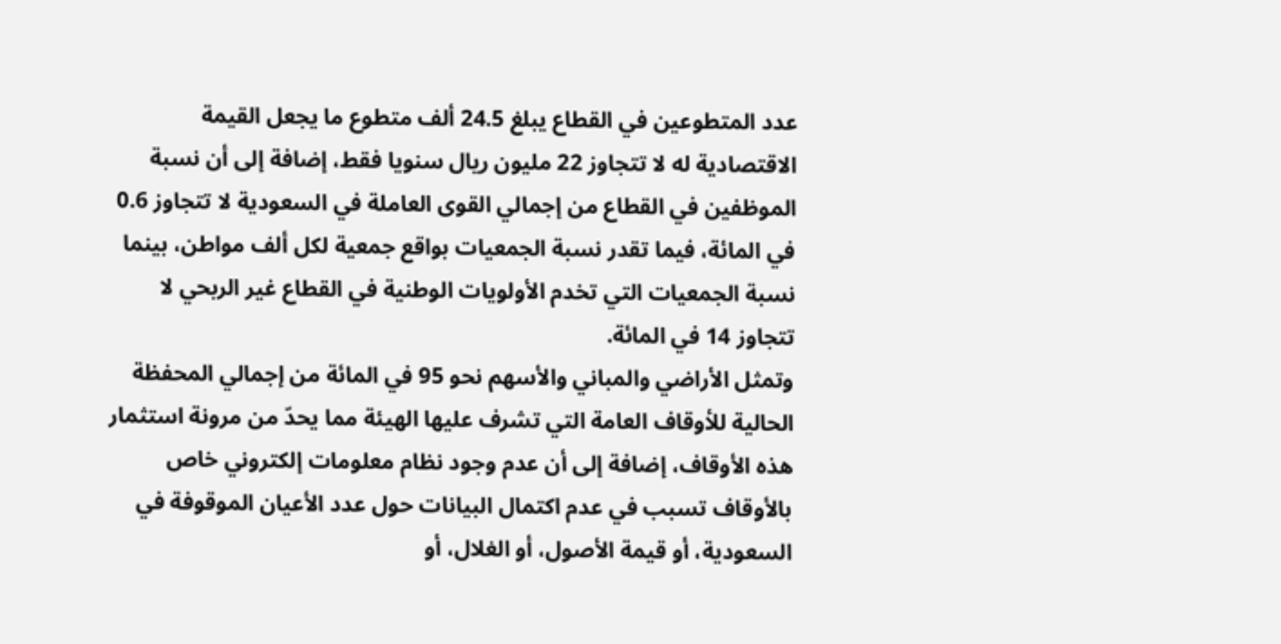عدد المتطوعين في القطاع يبلغ 24.5 ألف متطوع ما يجعل القيمة الاقتصادية له لا تتجاوز 22 مليون ريال سنويا فقط، إضافة إلى أن نسبة الموظفين في القطاع من إجمالي القوى العاملة في السعودية لا تتجاوز 0.6 في المائة، فيما تقدر نسبة الجمعيات بواقع جمعية لكل ألف مواطن، بينما نسبة الجمعيات التي تخدم الأولويات الوطنية في القطاع غير الربحي لا تتجاوز 14 في المائة.
وتمثل الأراضي والمباني والأسهم نحو 95 في المائة من إجمالي المحفظة الحالية للأوقاف العامة التي تشرف عليها الهيئة مما يحدّ من مرونة استثمار هذه الأوقاف، إضافة إلى أن عدم وجود نظام معلومات إلكتروني خاص بالأوقاف تسبب في عدم اكتمال البيانات حول عدد الأعيان الموقوفة في السعودية، أو قيمة الأصول، أو الغلال، أو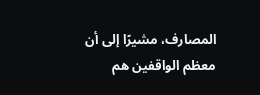المصارف، مشيرًا إلى أن معظم الواقفين هم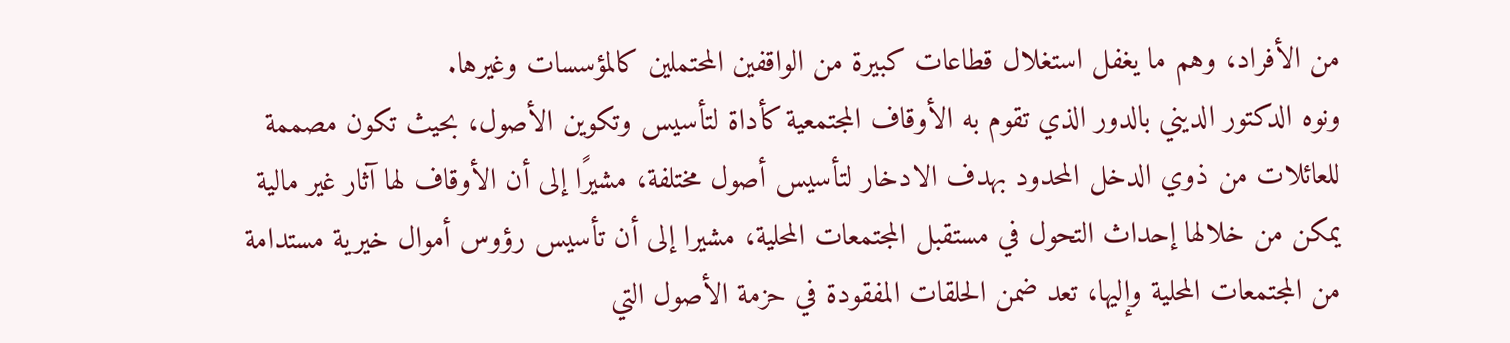من الأفراد، وهم ما يغفل استغلال قطاعات كبيرة من الواقفين المحتملين كالمؤسسات وغيرها.
ونوه الدكتور الديني بالدور الذي تقوم به الأوقاف المجتمعية كأداة لتأسيس وتكوين الأصول، بحيث تكون مصممة للعائلات من ذوي الدخل المحدود بهدف الادخار لتأسيس أصول مختلفة، مشيرًا إلى أن الأوقاف لها آثار غير مالية يمكن من خلالها إحداث التحول في مستقبل المجتمعات المحلية، مشيرا إلى أن تأسيس رؤوس أموال خيرية مستدامة من المجتمعات المحلية وإليها، تعد ضمن الحلقات المفقودة في حزمة الأصول التي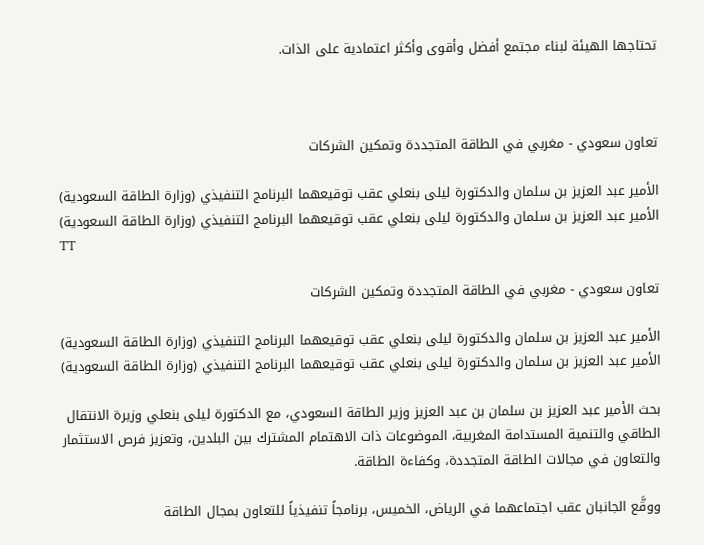تحتاجها الهيئة لبناء مجتمع أفضل وأقوى وأكثر اعتمادية على الذات.



تعاون سعودي - مغربي في الطاقة المتجددة وتمكين الشركات

الأمير عبد العزيز بن سلمان والدكتورة ليلى بنعلي عقب توقيعهما البرنامج التنفيذي (وزارة الطاقة السعودية)
الأمير عبد العزيز بن سلمان والدكتورة ليلى بنعلي عقب توقيعهما البرنامج التنفيذي (وزارة الطاقة السعودية)
TT

تعاون سعودي - مغربي في الطاقة المتجددة وتمكين الشركات

الأمير عبد العزيز بن سلمان والدكتورة ليلى بنعلي عقب توقيعهما البرنامج التنفيذي (وزارة الطاقة السعودية)
الأمير عبد العزيز بن سلمان والدكتورة ليلى بنعلي عقب توقيعهما البرنامج التنفيذي (وزارة الطاقة السعودية)

بحث الأمير عبد العزيز بن سلمان بن عبد العزيز وزير الطاقة السعودي، مع الدكتورة ليلى بنعلي وزيرة الانتقال الطاقي والتنمية المستدامة المغربية، الموضوعات ذات الاهتمام المشترك بين البلدين، وتعزيز فرص الاستثمار والتعاون في مجالات الطاقة المتجددة، وكفاءة الطاقة.

ووقَّع الجانبان عقب اجتماعهما في الرياض، الخميس، برنامجاً تنفيذياً للتعاون بمجال الطاقة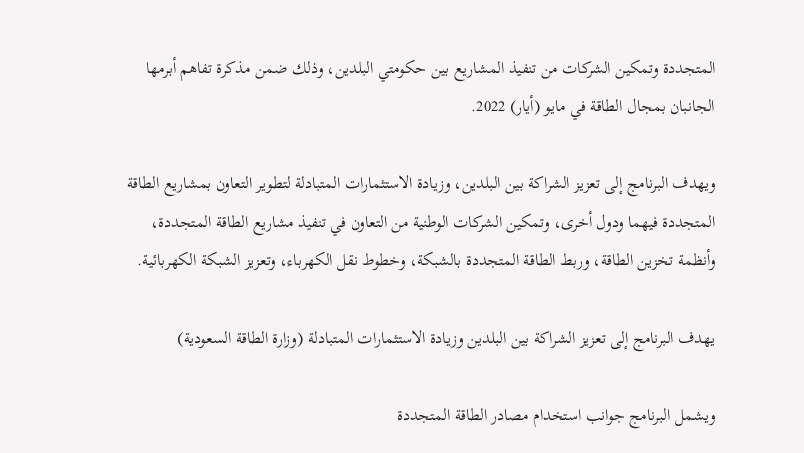المتجددة وتمكين الشركات من تنفيذ المشاريع بين حكومتي البلدين، وذلك ضمن مذكرة تفاهم أبرمها الجانبان بمجال الطاقة في مايو (أيار) 2022.

ويهدف البرنامج إلى تعزيز الشراكة بين البلدين، وزيادة الاستثمارات المتبادلة لتطوير التعاون بمشاريع الطاقة المتجددة فيهما ودول أخرى، وتمكين الشركات الوطنية من التعاون في تنفيذ مشاريع الطاقة المتجددة، وأنظمة تخزين الطاقة، وربط الطاقة المتجددة بالشبكة، وخطوط نقل الكهرباء، وتعزيز الشبكة الكهربائية.

يهدف البرنامج إلى تعزيز الشراكة بين البلدين وزيادة الاستثمارات المتبادلة (وزارة الطاقة السعودية)

ويشمل البرنامج جوانب استخدام مصادر الطاقة المتجددة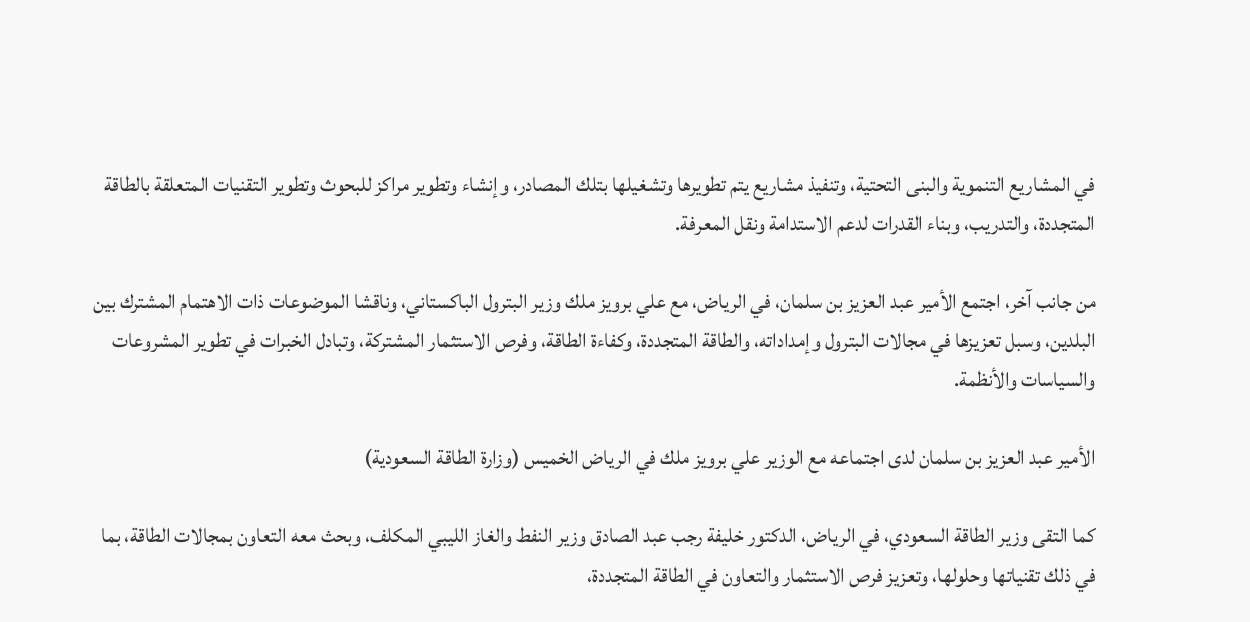في المشاريع التنموية والبنى التحتية، وتنفيذ مشاريع يتم تطويرها وتشغيلها بتلك المصادر، وإنشاء وتطوير مراكز للبحوث وتطوير التقنيات المتعلقة بالطاقة المتجددة، والتدريب، وبناء القدرات لدعم الاستدامة ونقل المعرفة.

من جانب آخر، اجتمع الأمير عبد العزيز بن سلمان، في الرياض، مع علي برويز ملك وزير البترول الباكستاني، وناقشا الموضوعات ذات الاهتمام المشترك بين البلدين، وسبل تعزيزها في مجالات البترول وإمداداته، والطاقة المتجددة، وكفاءة الطاقة، وفرص الاستثمار المشتركة، وتبادل الخبرات في تطوير المشروعات والسياسات والأنظمة.

الأمير عبد العزيز بن سلمان لدى اجتماعه مع الوزير علي برويز ملك في الرياض الخميس (وزارة الطاقة السعودية)

كما التقى وزير الطاقة السعودي، في الرياض، الدكتور خليفة رجب عبد الصادق وزير النفط والغاز الليبي المكلف، وبحث معه التعاون بمجالات الطاقة، بما في ذلك تقنياتها وحلولها، وتعزيز فرص الاستثمار والتعاون في الطاقة المتجددة،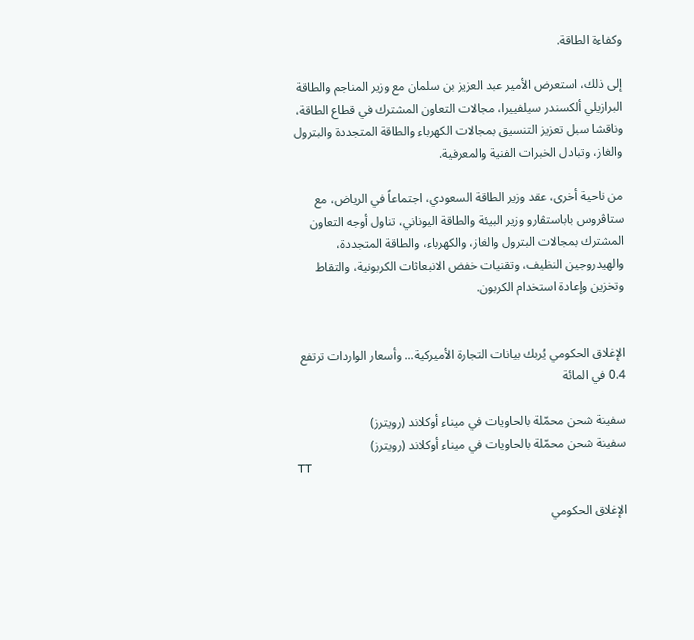وكفاءة الطاقة.

إلى ذلك، استعرض الأمير عبد العزيز بن سلمان مع وزير المناجم والطاقة البرازيلي ألكسندر سيلفييرا، مجالات التعاون المشترك في قطاع الطاقة، وناقشا سبل تعزيز التنسيق بمجالات الكهرباء والطاقة المتجددة والبترول والغاز، وتبادل الخبرات الفنية والمعرفية.

من ناحية أخرى، عقد وزير الطاقة السعودي، اجتماعاً في الرياض، مع ستاڤروس باباستڤارو وزير البيئة والطاقة اليوناني، تناول أوجه التعاون المشترك بمجالات البترول والغاز، والكهرباء، والطاقة المتجددة، والهيدروجين النظيف، وتقنيات خفض الانبعاثات الكربونية، والتقاط وتخزين وإعادة استخدام الكربون.


الإغلاق الحكومي يُربك بيانات التجارة الأميركية... وأسعار الواردات ترتفع 0.4 في المائة

سفينة شحن محمّلة بالحاويات في ميناء أوكلاند (رويترز)
سفينة شحن محمّلة بالحاويات في ميناء أوكلاند (رويترز)
TT

الإغلاق الحكومي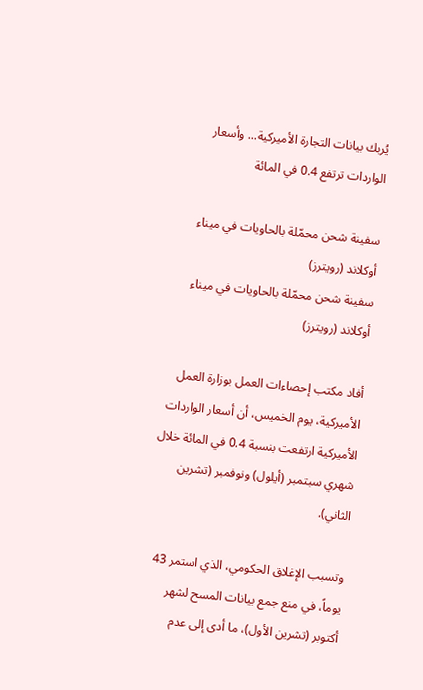يُربك بيانات التجارة الأميركية... وأسعار الواردات ترتفع 0.4 في المائة

سفينة شحن محمّلة بالحاويات في ميناء أوكلاند (رويترز)
سفينة شحن محمّلة بالحاويات في ميناء أوكلاند (رويترز)

أفاد مكتب إحصاءات العمل بوزارة العمل الأميركية، يوم الخميس، أن أسعار الواردات الأميركية ارتفعت بنسبة 0.4 في المائة خلال شهري سبتمبر (أيلول) ونوفمبر (تشرين الثاني).

وتسبب الإغلاق الحكومي، الذي استمر 43 يوماً، في منع جمع بيانات المسح لشهر أكتوبر (تشرين الأول)، ما أدى إلى عدم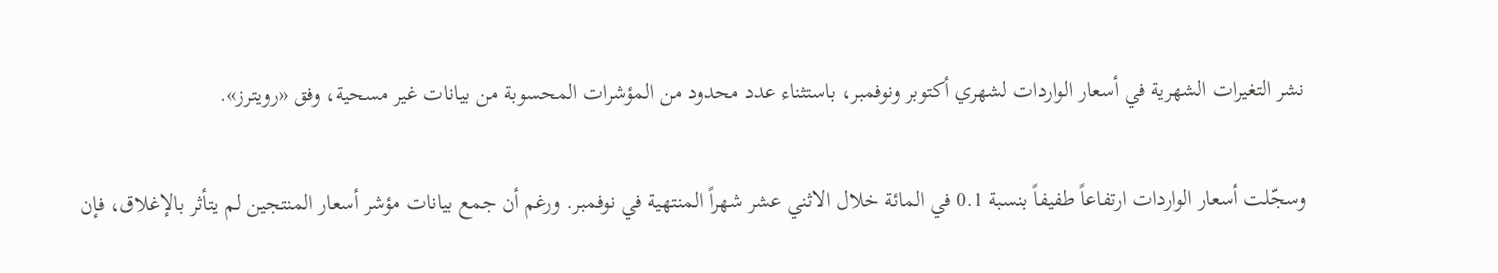نشر التغيرات الشهرية في أسعار الواردات لشهري أكتوبر ونوفمبر، باستثناء عدد محدود من المؤشرات المحسوبة من بيانات غير مسحية، وفق «رويترز».

وسجّلت أسعار الواردات ارتفاعاً طفيفاً بنسبة 0.1 في المائة خلال الاثني عشر شهراً المنتهية في نوفمبر. ورغم أن جمع بيانات مؤشر أسعار المنتجين لم يتأثر بالإغلاق، فإن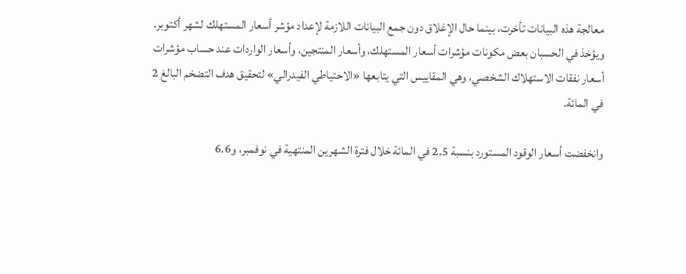معالجة هذه البيانات تأخرت، بينما حال الإغلاق دون جمع البيانات اللازمة لإعداد مؤشر أسعار المستهلك لشهر أكتوبر. ويؤخذ في الحسبان بعض مكونات مؤشرات أسعار المستهلك، وأسعار المنتجين، وأسعار الواردات عند حساب مؤشرات أسعار نفقات الاستهلاك الشخصي، وهي المقاييس التي يتابعها «الاحتياطي الفيدرالي» لتحقيق هدف التضخم البالغ 2 في المائة.

وانخفضت أسعار الوقود المستورد بنسبة 2.5 في المائة خلال فترة الشهرين المنتهية في نوفمبر، و6.6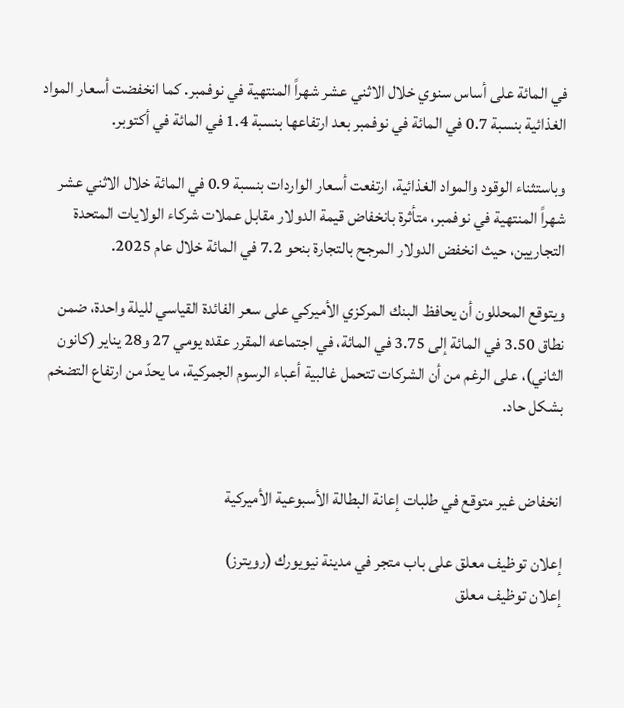في المائة على أساس سنوي خلال الاثني عشر شهراً المنتهية في نوفمبر. كما انخفضت أسعار المواد الغذائية بنسبة 0.7 في المائة في نوفمبر بعد ارتفاعها بنسبة 1.4 في المائة في أكتوبر.

وباستثناء الوقود والمواد الغذائية، ارتفعت أسعار الواردات بنسبة 0.9 في المائة خلال الاثني عشر شهراً المنتهية في نوفمبر، متأثرة بانخفاض قيمة الدولار مقابل عملات شركاء الولايات المتحدة التجاريين، حيث انخفض الدولار المرجح بالتجارة بنحو 7.2 في المائة خلال عام 2025.

ويتوقع المحللون أن يحافظ البنك المركزي الأميركي على سعر الفائدة القياسي لليلة واحدة، ضمن نطاق 3.50 في المائة إلى 3.75 في المائة، في اجتماعه المقرر عقده يومي 27 و28 يناير (كانون الثاني)، على الرغم من أن الشركات تتحمل غالبية أعباء الرسوم الجمركية، ما يحدّ من ارتفاع التضخم بشكل حاد.


انخفاض غير متوقع في طلبات إعانة البطالة الأسبوعية الأميركية

إعلان توظيف معلق على باب متجر في مدينة نيويورك (رويترز)
إعلان توظيف معلق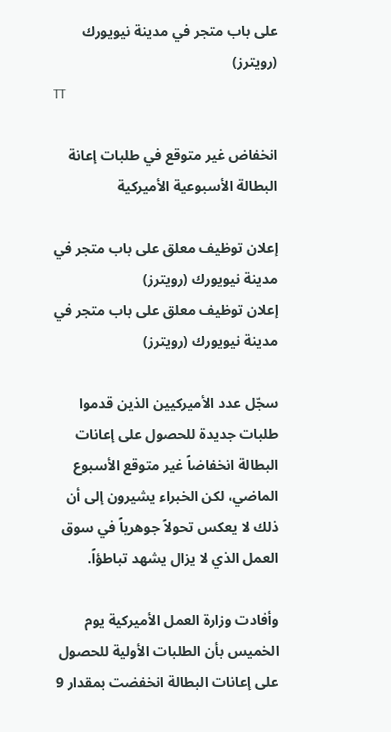على باب متجر في مدينة نيويورك (رويترز)
TT

انخفاض غير متوقع في طلبات إعانة البطالة الأسبوعية الأميركية

إعلان توظيف معلق على باب متجر في مدينة نيويورك (رويترز)
إعلان توظيف معلق على باب متجر في مدينة نيويورك (رويترز)

سجّل عدد الأميركيين الذين قدموا طلبات جديدة للحصول على إعانات البطالة انخفاضاً غير متوقع الأسبوع الماضي، لكن الخبراء يشيرون إلى أن ذلك لا يعكس تحولاً جوهرياً في سوق العمل الذي لا يزال يشهد تباطؤاً.

وأفادت وزارة العمل الأميركية يوم الخميس بأن الطلبات الأولية للحصول على إعانات البطالة انخفضت بمقدار 9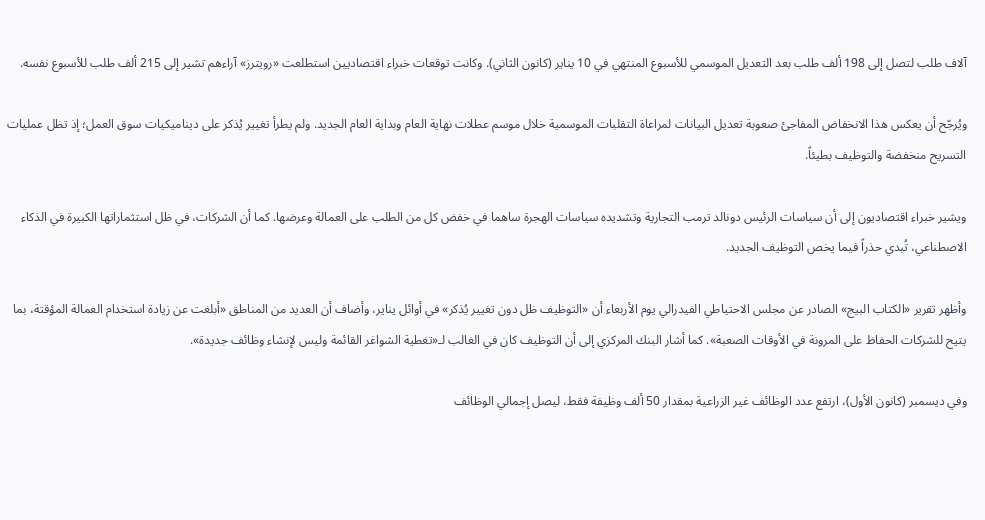آلاف طلب لتصل إلى 198 ألف طلب بعد التعديل الموسمي للأسبوع المنتهي في 10 يناير (كانون الثاني). وكانت توقعات خبراء اقتصاديين استطلعت «رويترز» آراءهم تشير إلى 215 ألف طلب للأسبوع نفسه.

ويُرجّح أن يعكس هذا الانخفاض المفاجئ صعوبة تعديل البيانات لمراعاة التقلبات الموسمية خلال موسم عطلات نهاية العام وبداية العام الجديد. ولم يطرأ تغيير يُذكر على ديناميكيات سوق العمل؛ إذ تظل عمليات التسريح منخفضة والتوظيف بطيئاً.

ويشير خبراء اقتصاديون إلى أن سياسات الرئيس دونالد ترمب التجارية وتشديده سياسات الهجرة ساهما في خفض كل من الطلب على العمالة وعرضها. كما أن الشركات، في ظل استثماراتها الكبيرة في الذكاء الاصطناعي، تُبدي حذراً فيما يخص التوظيف الجديد.

وأظهر تقرير «الكتاب البيج» الصادر عن مجلس الاحتياطي الفيدرالي يوم الأربعاء أن «التوظيف ظل دون تغيير يُذكر» في أوائل يناير، وأضاف أن العديد من المناطق «أبلغت عن زيادة استخدام العمالة المؤقتة، بما يتيح للشركات الحفاظ على المرونة في الأوقات الصعبة». كما أشار البنك المركزي إلى أن التوظيف كان في الغالب لـ«تغطية الشواغر القائمة وليس لإنشاء وظائف جديدة».

وفي ديسمبر (كانون الأول)، ارتفع عدد الوظائف غير الزراعية بمقدار 50 ألف وظيفة فقط، ليصل إجمالي الوظائف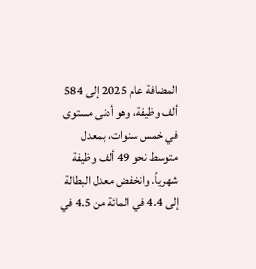المضافة عام 2025 إلى 584 ألف وظيفة، وهو أدنى مستوى في خمس سنوات، بمعدل متوسط نحو 49 ألف وظيفة شهرياً. وانخفض معدل البطالة إلى 4.4 في المائة من 4.5 في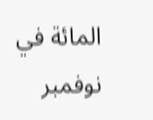المائة في نوفمبر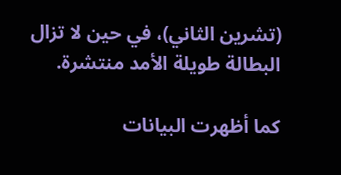(تشرين الثاني)، في حين لا تزال البطالة طويلة الأمد منتشرة.

كما أظهرت البيانات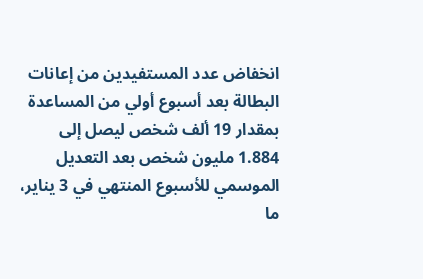انخفاض عدد المستفيدين من إعانات البطالة بعد أسبوع أولي من المساعدة بمقدار 19 ألف شخص ليصل إلى 1.884 مليون شخص بعد التعديل الموسمي للأسبوع المنتهي في 3 يناير، ما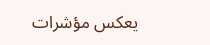يعكس مؤشرات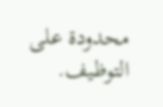محدودة على التوظيف.